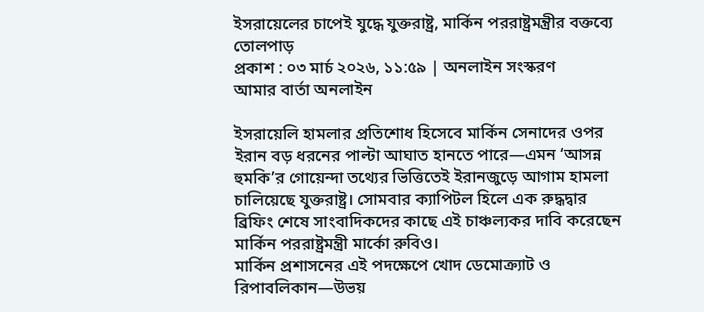ইসরায়েলের চাপেই যুদ্ধে যুক্তরাষ্ট্র, মার্কিন পররাষ্ট্রমন্ত্রীর বক্তব্যে তোলপাড়
প্রকাশ : ০৩ মার্চ ২০২৬, ১১:৫৯ | অনলাইন সংস্করণ
আমার বার্তা অনলাইন

ইসরায়েলি হামলার প্রতিশোধ হিসেবে মার্কিন সেনাদের ওপর ইরান বড় ধরনের পাল্টা আঘাত হানতে পারে—এমন ‘আসন্ন হুমকি’র গোয়েন্দা তথ্যের ভিত্তিতেই ইরানজুড়ে আগাম হামলা চালিয়েছে যুক্তরাষ্ট্র। সোমবার ক্যাপিটল হিলে এক রুদ্ধদ্বার ব্রিফিং শেষে সাংবাদিকদের কাছে এই চাঞ্চল্যকর দাবি করেছেন মার্কিন পররাষ্ট্রমন্ত্রী মার্কো রুবিও।
মার্কিন প্রশাসনের এই পদক্ষেপে খোদ ডেমোক্র্যাট ও রিপাবলিকান—উভয়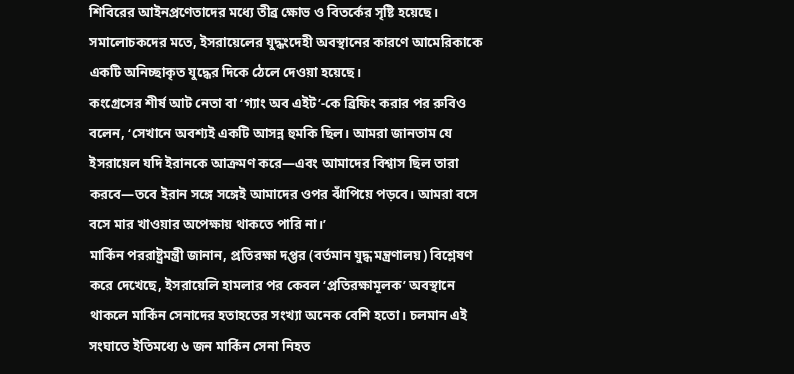শিবিরের আইনপ্রণেতাদের মধ্যে তীব্র ক্ষোভ ও বিতর্কের সৃষ্টি হয়েছে। সমালোচকদের মতে, ইসরায়েলের যুদ্ধংদেহী অবস্থানের কারণে আমেরিকাকে একটি অনিচ্ছাকৃত যুদ্ধের দিকে ঠেলে দেওয়া হয়েছে।
কংগ্রেসের শীর্ষ আট নেতা বা ‘গ্যাং অব এইট’-কে ব্রিফিং করার পর রুবিও বলেন, ‘সেখানে অবশ্যই একটি আসন্ন হুমকি ছিল। আমরা জানতাম যে ইসরায়েল যদি ইরানকে আক্রমণ করে—এবং আমাদের বিশ্বাস ছিল তারা করবে—তবে ইরান সঙ্গে সঙ্গেই আমাদের ওপর ঝাঁপিয়ে পড়বে। আমরা বসে বসে মার খাওয়ার অপেক্ষায় থাকতে পারি না।’
মার্কিন পররাষ্ট্রমন্ত্রী জানান, প্রতিরক্ষা দপ্তর (বর্তমান যুদ্ধ মন্ত্রণালয়) বিশ্লেষণ করে দেখেছে, ইসরায়েলি হামলার পর কেবল ‘প্রতিরক্ষামূলক’ অবস্থানে থাকলে মার্কিন সেনাদের হতাহতের সংখ্যা অনেক বেশি হতো। চলমান এই সংঘাতে ইতিমধ্যে ৬ জন মার্কিন সেনা নিহত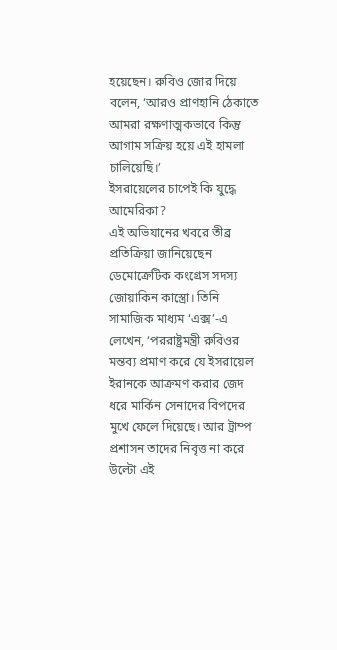হয়েছেন। রুবিও জোর দিয়ে বলেন, ‘আরও প্রাণহানি ঠেকাতে আমরা রক্ষণাত্মকভাবে কিন্তু আগাম সক্রিয় হয়ে এই হামলা চালিয়েছি।’
ইসরায়েলের চাপেই কি যুদ্ধে আমেরিকা?
এই অভিযানের খবরে তীব্র প্রতিক্রিয়া জানিয়েছেন ডেমোক্রেটিক কংগ্রেস সদস্য জোয়াকিন কাস্ত্রো। তিনি সামাজিক মাধ্যম ‘এক্স’-এ লেখেন, ‘পররাষ্ট্রমন্ত্রী রুবিওর মন্তব্য প্রমাণ করে যে ইসরায়েল ইরানকে আক্রমণ করার জেদ ধরে মার্কিন সেনাদের বিপদের মুখে ফেলে দিয়েছে। আর ট্রাম্প প্রশাসন তাদের নিবৃত্ত না করে উল্টো এই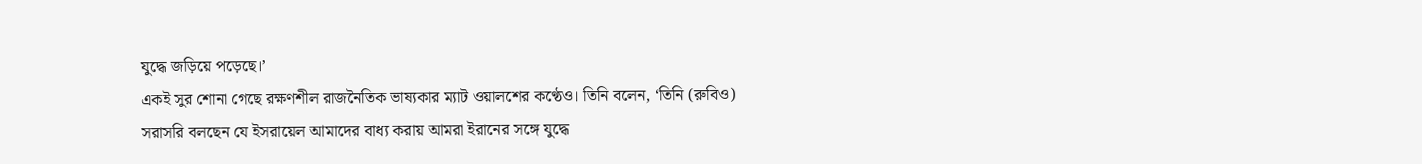যুদ্ধে জড়িয়ে পড়েছে।’
একই সুর শোনা গেছে রক্ষণশীল রাজনৈতিক ভাষ্যকার ম্যাট ওয়ালশের কণ্ঠেও। তিনি বলেন, ‘তিনি (রুবিও) সরাসরি বলছেন যে ইসরায়েল আমাদের বাধ্য করায় আমরা ইরানের সঙ্গে যুদ্ধে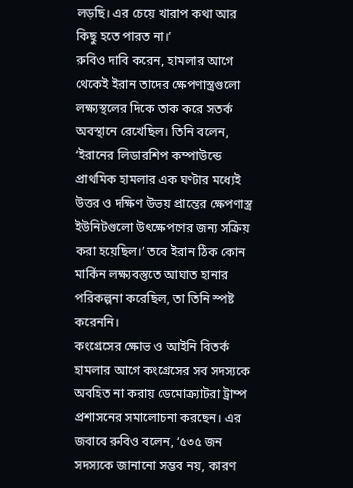লড়ছি। এর চেয়ে খারাপ কথা আর কিছু হতে পারত না।’
রুবিও দাবি করেন, হামলার আগে থেকেই ইরান তাদের ক্ষেপণাস্ত্রগুলো লক্ষ্যস্থলের দিকে তাক করে সতর্ক অবস্থানে রেখেছিল। তিনি বলেন, ‘ইরানের লিডারশিপ কম্পাউন্ডে প্রাথমিক হামলার এক ঘণ্টার মধ্যেই উত্তর ও দক্ষিণ উভয় প্রান্তের ক্ষেপণাস্ত্র ইউনিটগুলো উৎক্ষেপণের জন্য সক্রিয় করা হয়েছিল।’ তবে ইরান ঠিক কোন মার্কিন লক্ষ্যবস্তুতে আঘাত হানার পরিকল্পনা করেছিল, তা তিনি স্পষ্ট করেননি।
কংগ্রেসের ক্ষোভ ও আইনি বিতর্ক
হামলার আগে কংগ্রেসের সব সদস্যকে অবহিত না করায় ডেমোক্র্যাটরা ট্রাম্প প্রশাসনের সমালোচনা করছেন। এর জবাবে রুবিও বলেন, ‘৫৩৫ জন সদস্যকে জানানো সম্ভব নয়, কারণ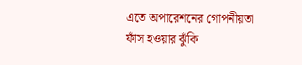এতে অপারেশনের গোপনীয়তা ফাঁস হওয়ার ঝুঁকি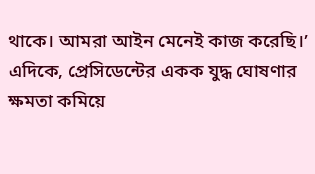থাকে। আমরা আইন মেনেই কাজ করেছি।’
এদিকে, প্রেসিডেন্টের একক যুদ্ধ ঘোষণার ক্ষমতা কমিয়ে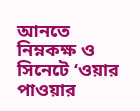আনতে নিম্নকক্ষ ও সিনেটে ‘ওয়ার পাওয়ার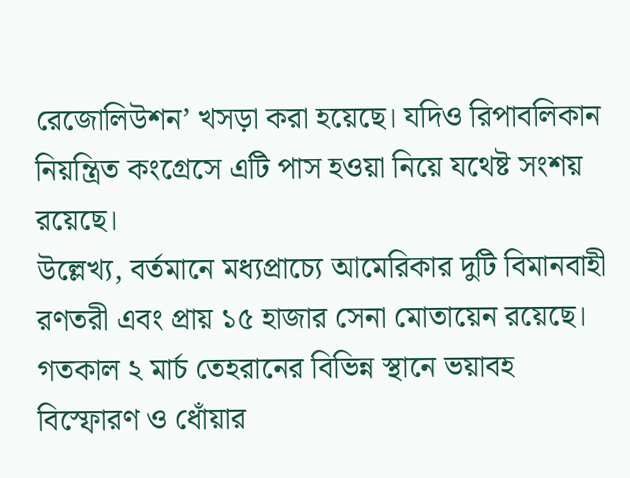রেজোলিউশন’ খসড়া করা হয়েছে। যদিও রিপাবলিকান নিয়ন্ত্রিত কংগ্রেসে এটি পাস হওয়া নিয়ে যথেষ্ট সংশয় রয়েছে।
উল্লেখ্য, বর্তমানে মধ্যপ্রাচ্যে আমেরিকার দুটি বিমানবাহী রণতরী এবং প্রায় ১৫ হাজার সেনা মোতায়েন রয়েছে। গতকাল ২ মার্চ তেহরানের বিভিন্ন স্থানে ভয়াবহ বিস্ফোরণ ও ধোঁয়ার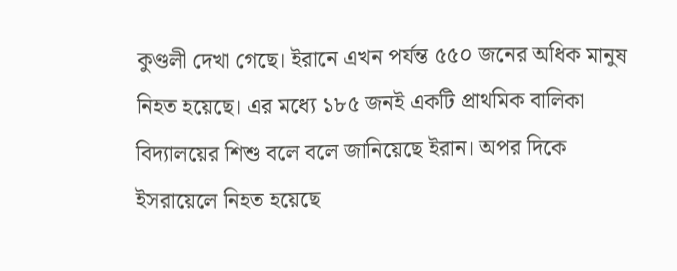কুণ্ডলী দেখা গেছে। ইরানে এখন পর্যন্ত ৫৫০ জনের অধিক মানুষ নিহত হয়েছে। এর মধ্যে ১৮৫ জনই একটি প্রাথমিক বালিকা বিদ্যালয়ের শিশু বলে বলে জানিয়েছে ইরান। অপর দিকে ইসরায়েলে নিহত হয়েছে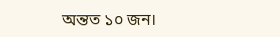অন্তত ১০ জন।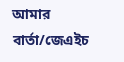আমার বার্তা/জেএইচ